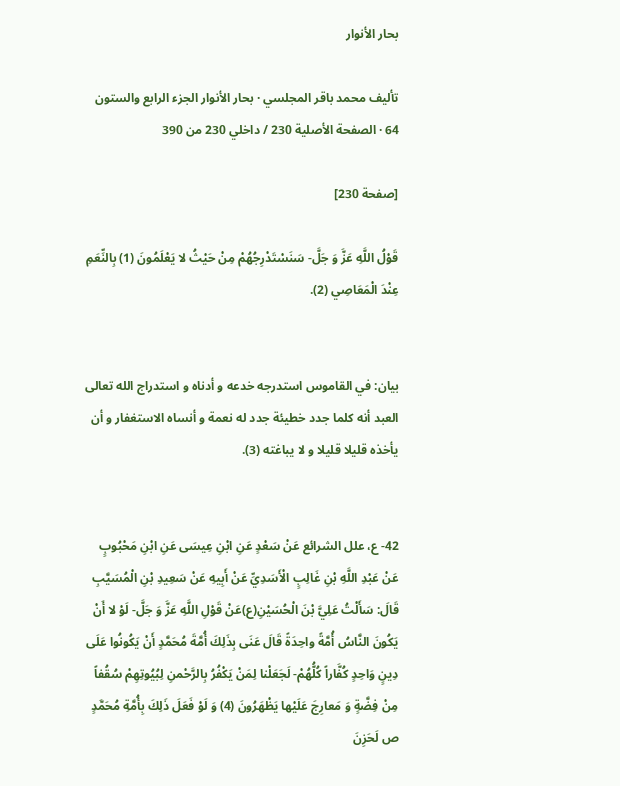بحار الأنوار

تأليف محمد باقر المجلسي · بحار الأنوار الجزء الرابع والستون 64 · الصفحة الأصلية 230 / داخلي 230 من 390

[صفحة 230]

قَوْلُ اللَّهِ عَزَّ وَ جَلَّ- سَنَسْتَدْرِجُهُمْ مِنْ حَيْثُ لا يَعْلَمُونَ (1) بِالنِّعَمِ عِنْدَ الْمَعَاصِي (2).


بيان: في القاموس استدرجه خدعه و أدناه و استدراج الله تعالى العبد أنه كلما جدد خطيئة جدد له نعمة و أنساه الاستغفار و أن يأخذه قليلا قليلا و لا يباغته (3).


42- ع، علل الشرائع عَنْ سَعْدٍ عَنِ ابْنِ عِيسَى عَنِ ابْنِ مَحْبُوبٍ عَنْ عَبْدِ اللَّهِ بْنِ غَالِبٍ الْأَسَدِيِّ عَنْ أَبِيهِ عَنْ سَعِيدِ بْنِ الْمُسَيَّبِ قَالَ: سَأَلْتُ عَلِيَّ بْنَ الْحُسَيْنِ(ع)عَنْ قَوْلِ اللَّهِ عَزَّ وَ جَلَّ- لَوْ لا أَنْ يَكُونَ النَّاسُ أُمَّةً واحِدَةً قَالَ عَنَى بِذَلِكَ أُمَّةَ مُحَمَّدٍ أَنْ يَكُونُوا عَلَى دِينٍ وَاحِدٍ كُفَّاراً كُلُّهُمْ- لَجَعَلْنا لِمَنْ يَكْفُرُ بِالرَّحْمنِ لِبُيُوتِهِمْ سُقُفاً مِنْ فِضَّةٍ وَ مَعارِجَ عَلَيْها يَظْهَرُونَ (4) وَ لَوْ فَعَلَ ذَلِكَ بِأُمَّةِ مُحَمَّدٍ ص لَحَزِنَ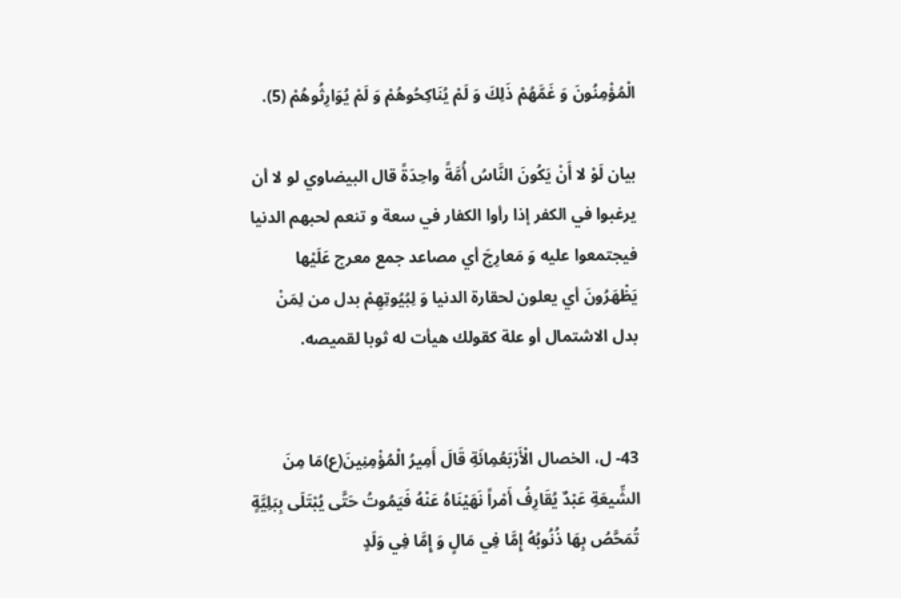الْمُؤْمِنُونَ وَ غَمَّهُمْ ذَلِكَ وَ لَمْ يُنَاكِحُوهُمْ وَ لَمْ يُوَارِثُوهُمْ (5).

بيان لَوْ لا أَنْ يَكُونَ النَّاسُ أُمَّةً واحِدَةً قال البيضاوي لو لا أن يرغبوا في الكفر إذا رأوا الكفار في سعة و تنعم لحبهم الدنيا فيجتمعوا عليه وَ مَعارِجَ أي مصاعد جمع معرج عَلَيْها يَظْهَرُونَ أي يعلون لحقارة الدنيا وَ لِبُيُوتِهِمْ بدل من لِمَنْ بدل الاشتمال أو علة كقولك هيأت له ثوبا لقميصه.


43- ل، الخصال الْأَرْبَعُمِائَةِ قَالَ أَمِيرُ الْمُؤْمِنِينَ(ع)مَا مِنَ الشِّيعَةِ عَبْدٌ يُقَارِفُ أَمْراً نَهَيْنَاهُ عَنْهُ فَيَمُوتُ حَتَّى يُبْتَلَى بِبَلِيَّةٍ تُمَحَّصُ بِهَا ذُنُوبُهُ إِمَّا فِي مَالٍ وَ إِمَّا فِي وَلَدٍ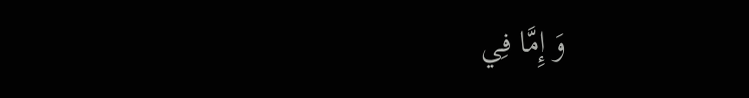وَ إِمَّا فِي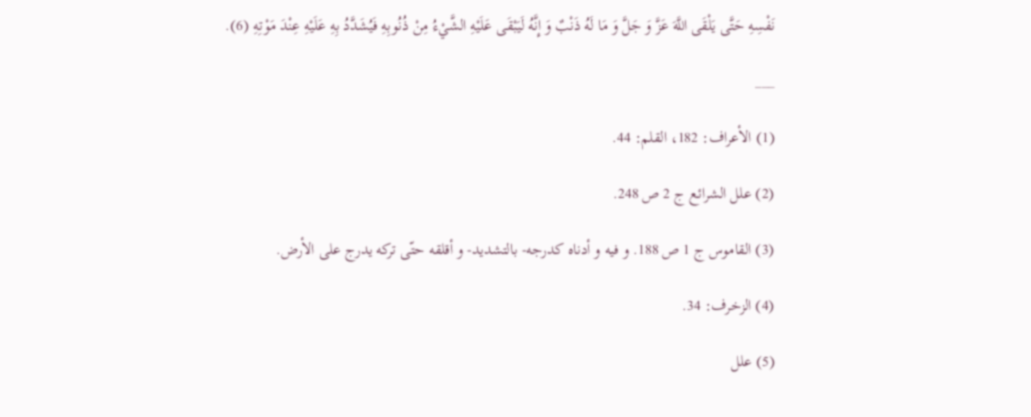نَفْسِهِ حَتَّى يَلْقَى اللَّهَ عَزَّ وَ جَلَّ وَ مَا لَهُ ذَنْبٌ وَ إِنَّهُ لَيَبْقَى عَلَيْهِ الشَّيْءُ مِنْ ذُنُوبِهِ فَيُشَدَّدُ بِهِ عَلَيْهِ عِنْدَ مَوْتِهِ (6).

___

(1) الأعراف: 182، القلم: 44.

(2) علل الشرائع ج 2 ص 248.

(3) القاموس ج 1 ص 188. و فيه و أدناه كدرجه- بالتشديد- و أقلقه حتّى تركه يدرج على الأرض.

(4) الزخرف: 34.

(5) علل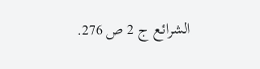الشرائع ج 2 ص 276.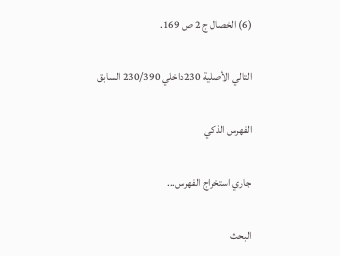(6) الخصال ج 2 ص 169.

التالي الأصلية 230داخلي 230/390 السابق

الفهرس الذكي

جاري استخراج الفهرس...

البحث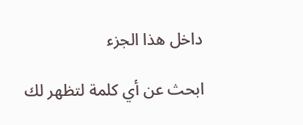داخل هذا الجزء

ابحث عن أي كلمة لتظهر لك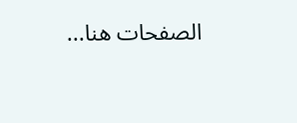الصفحات هنا...